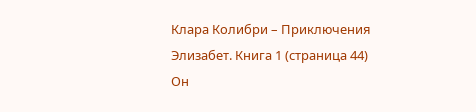Клара Колибри – Приключения Элизабет. Книга 1 (страница 44)
Он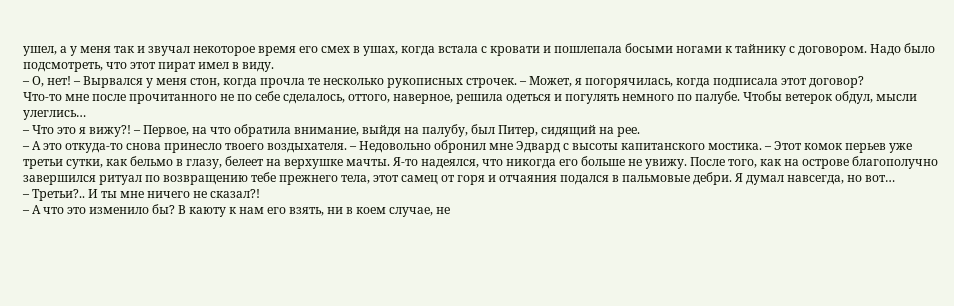ушел, а у меня так и звучал некоторое время его смех в ушах, когда встала с кровати и пошлепала босыми ногами к тайнику с договором. Надо было подсмотреть, что этот пират имел в виду.
– О, нет! – Вырвался у меня стон, когда прочла те несколько рукописных строчек. – Может, я погорячилась, когда подписала этот договор?
Что-то мне после прочитанного не по себе сделалось, оттого, наверное, решила одеться и погулять немного по палубе. Чтобы ветерок обдул, мысли улеглись…
– Что это я вижу?! – Первое, на что обратила внимание, выйдя на палубу, был Питер, сидящий на рее.
– А это откуда-то снова принесло твоего воздыхателя. – Недовольно обронил мне Эдвард с высоты капитанского мостика. – Этот комок перьев уже третьи сутки, как бельмо в глазу, белеет на верхушке мачты. Я-то надеялся, что никогда его больше не увижу. После того, как на острове благополучно завершился ритуал по возвращению тебе прежнего тела, этот самец от горя и отчаяния подался в пальмовые дебри. Я думал навсегда, но вот…
– Третьи?.. И ты мне ничего не сказал?!
– А что это изменило бы? В каюту к нам его взять, ни в коем случае, не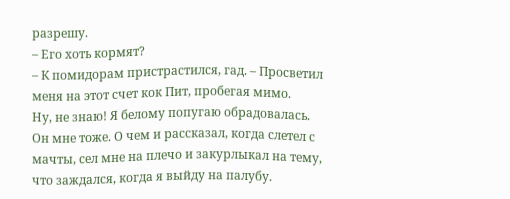разрешу.
– Его хоть кормят?
– К помидорам пристрастился, гад. – Просветил меня на этот счет кок Пит, пробегая мимо.
Ну, не знаю! Я белому попугаю обрадовалась. Он мне тоже. О чем и рассказал, когда слетел с мачты, сел мне на плечо и закурлыкал на тему, что заждался, когда я выйду на палубу.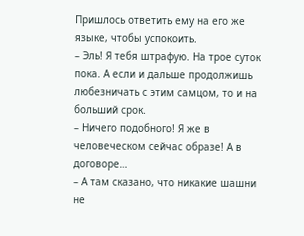Пришлось ответить ему на его же языке, чтобы успокоить.
– Эль! Я тебя штрафую. На трое суток пока. А если и дальше продолжишь любезничать с этим самцом, то и на больший срок.
– Ничего подобного! Я же в человеческом сейчас образе! А в договоре…
– А там сказано, что никакие шашни не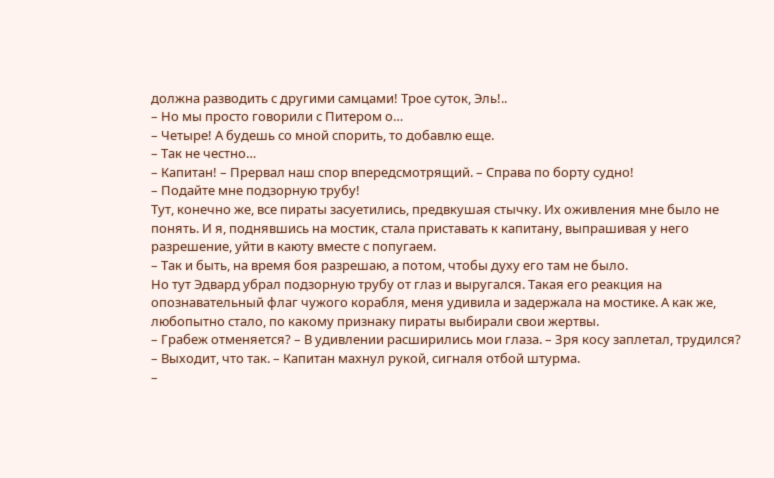должна разводить с другими самцами! Трое суток, Эль!..
– Но мы просто говорили с Питером о…
– Четыре! А будешь со мной спорить, то добавлю еще.
– Так не честно…
– Капитан! – Прервал наш спор впередсмотрящий. – Справа по борту судно!
– Подайте мне подзорную трубу!
Тут, конечно же, все пираты засуетились, предвкушая стычку. Их оживления мне было не понять. И я, поднявшись на мостик, стала приставать к капитану, выпрашивая у него разрешение, уйти в каюту вместе с попугаем.
– Так и быть, на время боя разрешаю, а потом, чтобы духу его там не было.
Но тут Эдвард убрал подзорную трубу от глаз и выругался. Такая его реакция на опознавательный флаг чужого корабля, меня удивила и задержала на мостике. А как же, любопытно стало, по какому признаку пираты выбирали свои жертвы.
– Грабеж отменяется? – В удивлении расширились мои глаза. – Зря косу заплетал, трудился?
– Выходит, что так. – Капитан махнул рукой, сигналя отбой штурма.
–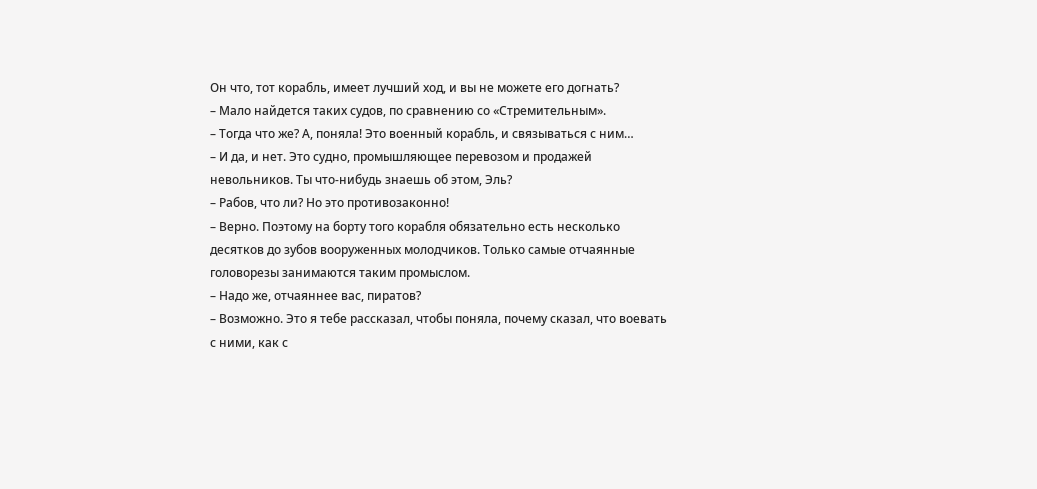Он что, тот корабль, имеет лучший ход, и вы не можете его догнать?
– Мало найдется таких судов, по сравнению со «Стремительным».
– Тогда что же? А, поняла! Это военный корабль, и связываться с ним…
– И да, и нет. Это судно, промышляющее перевозом и продажей невольников. Ты что-нибудь знаешь об этом, Эль?
– Рабов, что ли? Но это противозаконно!
– Верно. Поэтому на борту того корабля обязательно есть несколько десятков до зубов вооруженных молодчиков. Только самые отчаянные головорезы занимаются таким промыслом.
– Надо же, отчаяннее вас, пиратов?
– Возможно. Это я тебе рассказал, чтобы поняла, почему сказал, что воевать с ними, как с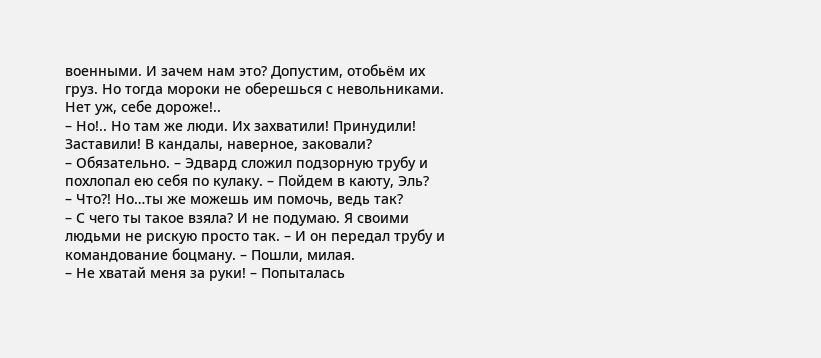военными. И зачем нам это? Допустим, отобьём их груз. Но тогда мороки не оберешься с невольниками. Нет уж, себе дороже!..
– Но!.. Но там же люди. Их захватили! Принудили! Заставили! В кандалы, наверное, заковали?
– Обязательно. – Эдвард сложил подзорную трубу и похлопал ею себя по кулаку. – Пойдем в каюту, Эль?
– Что?! Но…ты же можешь им помочь, ведь так?
– С чего ты такое взяла? И не подумаю. Я своими людьми не рискую просто так. – И он передал трубу и командование боцману. – Пошли, милая.
– Не хватай меня за руки! – Попыталась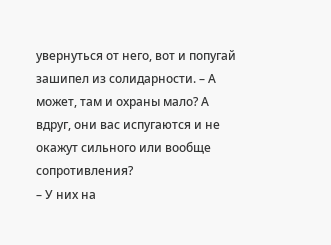увернуться от него, вот и попугай зашипел из солидарности. – А может, там и охраны мало? А вдруг, они вас испугаются и не окажут сильного или вообще сопротивления?
– У них на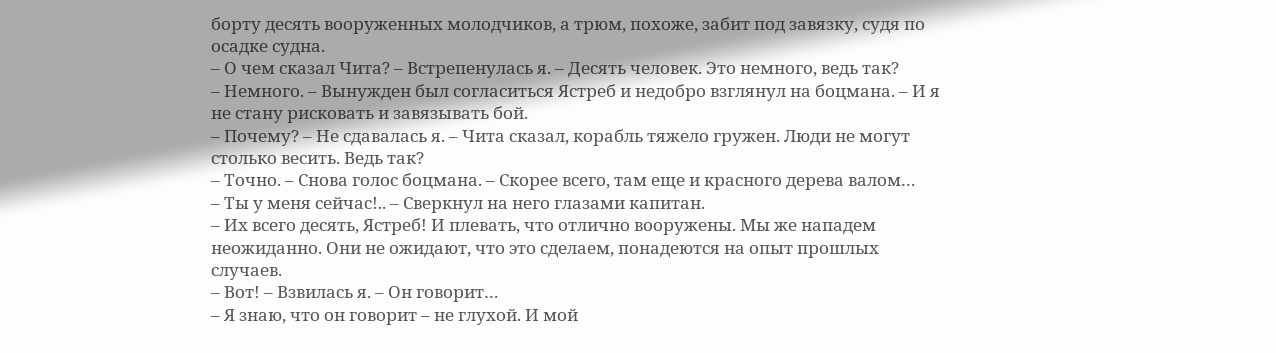борту десять вооруженных молодчиков, а трюм, похоже, забит под завязку, судя по осадке судна.
– О чем сказал Чита? – Встрепенулась я. – Десять человек. Это немного, ведь так?
– Немного. – Вынужден был согласиться Ястреб и недобро взглянул на боцмана. – И я не стану рисковать и завязывать бой.
– Почему? – Не сдавалась я. – Чита сказал, корабль тяжело гружен. Люди не могут столько весить. Ведь так?
– Точно. – Снова голос боцмана. – Скорее всего, там еще и красного дерева валом…
– Ты у меня сейчас!.. – Сверкнул на него глазами капитан.
– Их всего десять, Ястреб! И плевать, что отлично вооружены. Мы же нападем неожиданно. Они не ожидают, что это сделаем, понадеются на опыт прошлых случаев.
– Вот! – Взвилась я. – Он говорит…
– Я знаю, что он говорит – не глухой. И мой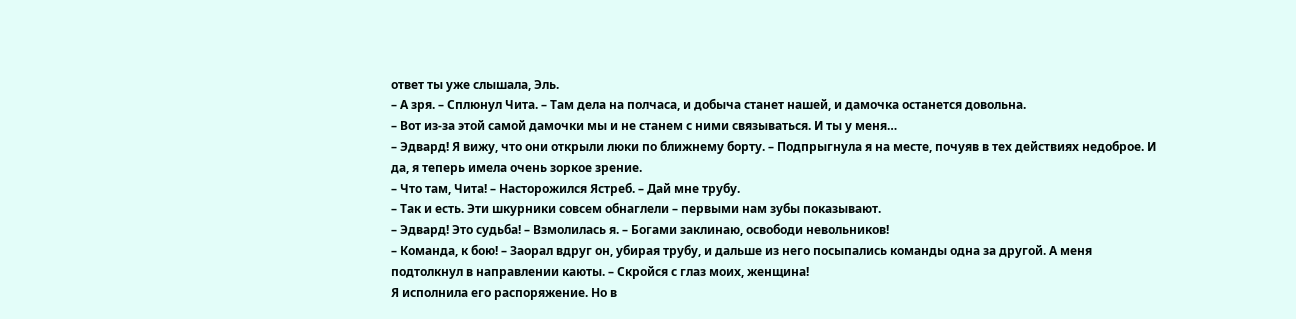ответ ты уже слышала, Эль.
– А зря. – Сплюнул Чита. – Там дела на полчаса, и добыча станет нашей, и дамочка останется довольна.
– Вот из-за этой самой дамочки мы и не станем с ними связываться. И ты у меня…
– Эдвард! Я вижу, что они открыли люки по ближнему борту. – Подпрыгнула я на месте, почуяв в тех действиях недоброе. И да, я теперь имела очень зоркое зрение.
– Что там, Чита! – Насторожился Ястреб. – Дай мне трубу.
– Так и есть. Эти шкурники совсем обнаглели – первыми нам зубы показывают.
– Эдвард! Это судьба! – Взмолилась я. – Богами заклинаю, освободи невольников!
– Команда, к бою! – Заорал вдруг он, убирая трубу, и дальше из него посыпались команды одна за другой. А меня подтолкнул в направлении каюты. – Скройся с глаз моих, женщина!
Я исполнила его распоряжение. Но в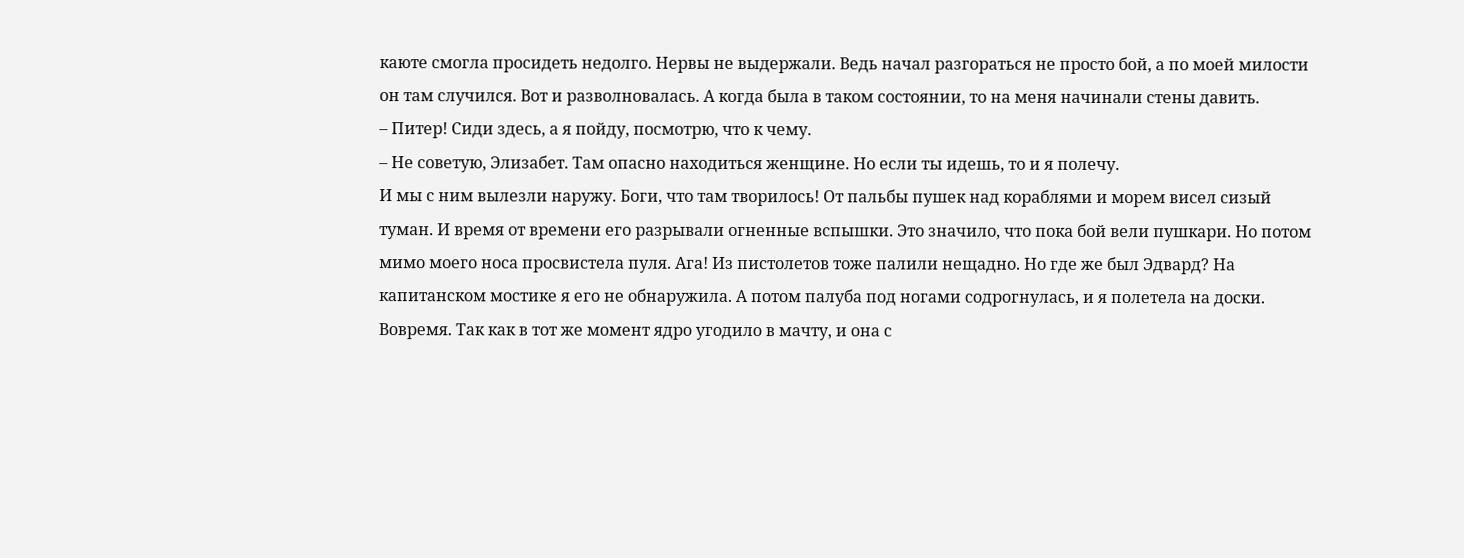каюте смогла просидеть недолго. Нервы не выдержали. Ведь начал разгораться не просто бой, а по моей милости он там случился. Вот и разволновалась. А когда была в таком состоянии, то на меня начинали стены давить.
– Питер! Сиди здесь, а я пойду, посмотрю, что к чему.
– Не советую, Элизабет. Там опасно находиться женщине. Но если ты идешь, то и я полечу.
И мы с ним вылезли наружу. Боги, что там творилось! От пальбы пушек над кораблями и морем висел сизый туман. И время от времени его разрывали огненные вспышки. Это значило, что пока бой вели пушкари. Но потом мимо моего носа просвистела пуля. Ага! Из пистолетов тоже палили нещадно. Но где же был Эдвард? На капитанском мостике я его не обнаружила. А потом палуба под ногами содрогнулась, и я полетела на доски. Вовремя. Так как в тот же момент ядро угодило в мачту, и она с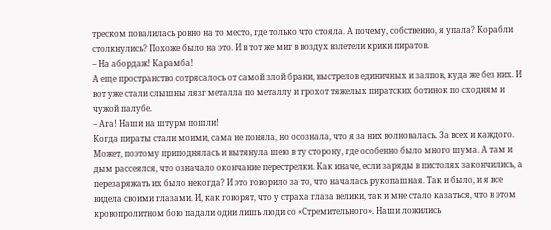треском повалилась ровно на то место, где только что стояла. А почему, собственно, я упала? Корабли столкнулись? Похоже было на это. И в тот же миг в воздух взлетели крики пиратов.
– На абордаж! Карамба!
А еще пространство сотрясалось от самой злой брани, выстрелов единичных и залпов, куда же без них. И вот уже стали слышны лязг металла по металлу и грохот тяжелых пиратских ботинок по сходням и чужой палубе.
– Ага! Наши на штурм пошли!
Когда пираты стали моими, сама не поняла, но осознала, что я за них волновалась. За всех и каждого. Может, поэтому приподнялась и вытянула шею в ту сторону, где особенно было много шума. А там и дым рассеялся, что означало окончание перестрелки. Как иначе, если заряды в пистолях закончились, а перезаряжать их было некогда? И это говорило за то, что началась рукопашная. Так и было, и я все видела своими глазами. И, как говорят, что у страха глаза велики, так и мне стало казаться, что в этом кровопролитном бою падали одни лишь люди со «Стремительного». Наши ложились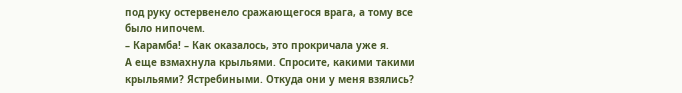под руку остервенело сражающегося врага, а тому все было нипочем.
– Карамба! – Как оказалось, это прокричала уже я.
А еще взмахнула крыльями. Спросите, какими такими крыльями? Ястребиными. Откуда они у меня взялись?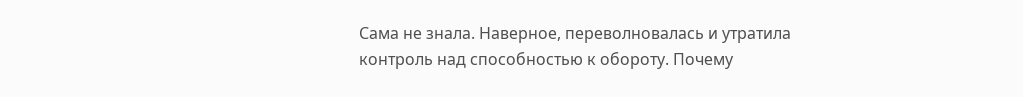Сама не знала. Наверное, переволновалась и утратила контроль над способностью к обороту. Почему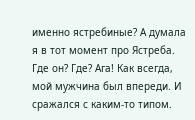именно ястребиные? А думала я в тот момент про Ястреба. Где он? Где? Ага! Как всегда, мой мужчина был впереди. И сражался с каким-то типом.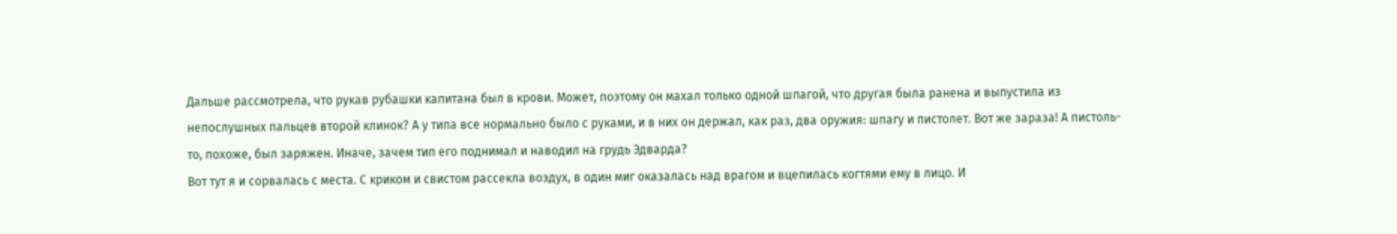Дальше рассмотрела, что рукав рубашки капитана был в крови. Может, поэтому он махал только одной шпагой, что другая была ранена и выпустила из непослушных пальцев второй клинок? А у типа все нормально было с руками, и в них он держал, как раз, два оружия: шпагу и пистолет. Вот же зараза! А пистоль-то, похоже, был заряжен. Иначе, зачем тип его поднимал и наводил на грудь Эдварда?
Вот тут я и сорвалась с места. С криком и свистом рассекла воздух, в один миг оказалась над врагом и вцепилась когтями ему в лицо. И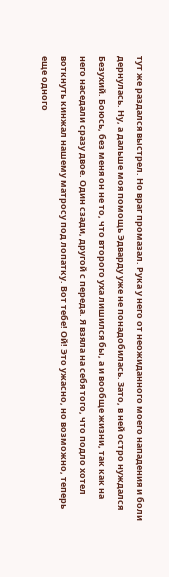тут же раздался выстрел. Но враг промазал. Рука у него от неожиданного моего нападения и боли дернулась. Ну, а дальше моя помощь Эдварду уже не понадобилась. Зато, в ней остро нуждался Безухий. Боюсь, без меня он не то, что второго уха лишился бы, а и вообще жизни, так как на него наседали сразу двое. Один сзади, другой с переда. Я взяла на себя того, что подло хотел воткнуть кинжал нашему матросу под лопатку. Вот тебе! Ой! Это ужасно, но возможно, теперь еще одного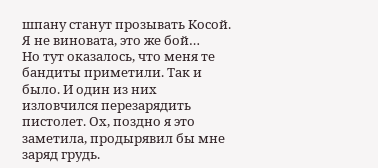шпану станут прозывать Косой. Я не виновата, это же бой…
Но тут оказалось, что меня те бандиты приметили. Так и было. И один из них изловчился перезарядить пистолет. Ох, поздно я это заметила, продырявил бы мне заряд грудь.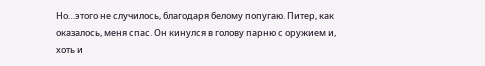Но…этого не случилось, благодаря белому попугаю. Питер, как оказалось, меня спас. Он кинулся в голову парню с оружием и, хоть и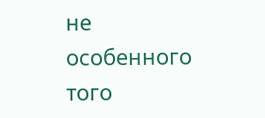не особенного того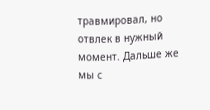травмировал, но отвлек в нужный момент. Дальше же мы с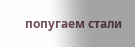попугаем стали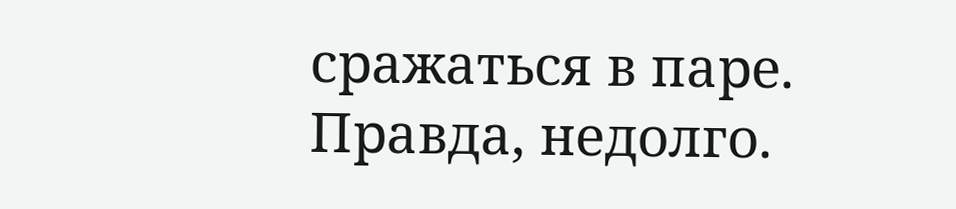сражаться в паре. Правда, недолго.